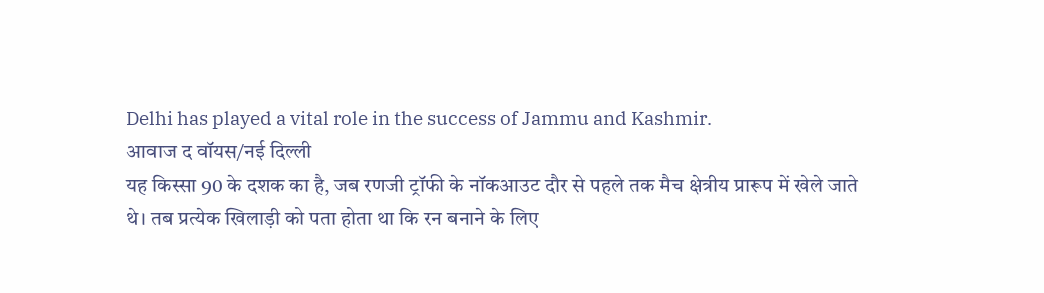Delhi has played a vital role in the success of Jammu and Kashmir.
आवाज द वॉयस/नई दिल्ली
यह किस्सा 90 के दशक का है, जब रणजी ट्रॉफी के नॉकआउट दौर से पहले तक मैच क्षेत्रीय प्रारूप में खेले जाते थे। तब प्रत्येक खिलाड़ी को पता होता था कि रन बनाने के लिए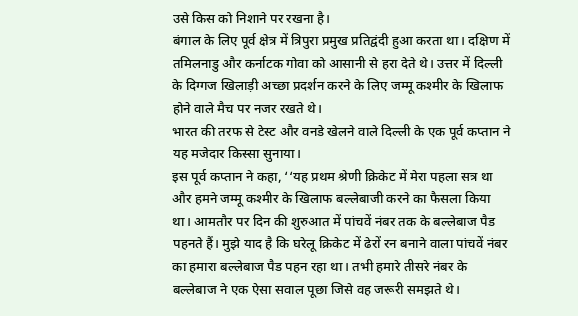उसे किस को निशाने पर रखना है।
बंगाल के लिए पूर्व क्षेत्र में त्रिपुरा प्रमुख प्रतिद्वंदी हुआ करता था। दक्षिण में तमिलनाडु और कर्नाटक गोवा को आसानी से हरा देते थे। उत्तर में दिल्ली के दिग्गज खिलाड़ी अच्छा प्रदर्शन करने के लिए जम्मू कश्मीर के खिलाफ होने वाले मैच पर नजर रखते थे।
भारत की तरफ से टेस्ट और वनडे खेलने वाले दिल्ली के एक पूर्व कप्तान ने यह मजेदार किस्सा सुनाया।
इस पूर्व कप्तान ने कहा, ‘‘यह प्रथम श्रेणी क्रिकेट में मेरा पहला सत्र था और हमने जम्मू कश्मीर के खिलाफ बल्लेबाजी करने का फैसला किया था। आमतौर पर दिन की शुरुआत में पांचवें नंबर तक के बल्लेबाज पैड पहनते हैं। मुझे याद है कि घरेलू क्रिकेट में ढेरों रन बनाने वाला पांचवें नंबर का हमारा बल्लेबाज पैड पहन रहा था। तभी हमारे तीसरे नंबर के बल्लेबाज ने एक ऐसा सवाल पूछा जिसे वह जरूरी समझते थे।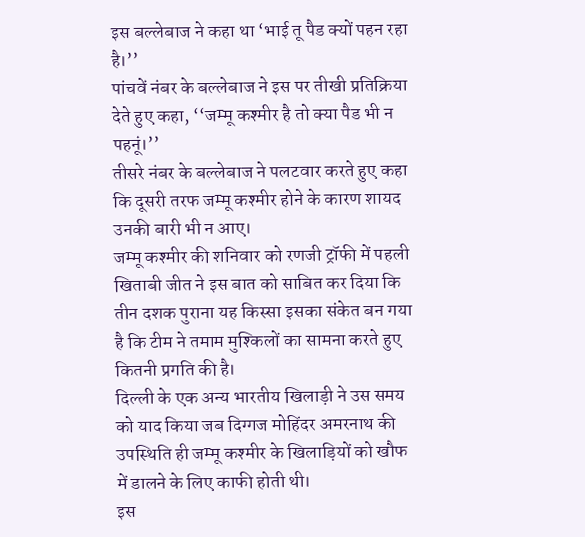इस बल्लेबाज ने कहा था ‘भाई तू पैड क्यों पहन रहा है।’’
पांचवें नंबर के बल्लेबाज ने इस पर तीखी प्रतिक्रिया देते हुए कहा, ‘‘जम्मू कश्मीर है तो क्या पैड भी न पहनूं।’’
तीसरे नंबर के बल्लेबाज ने पलटवार करते हुए कहा कि दूसरी तरफ जम्मू कश्मीर होने के कारण शायद उनकी बारी भी न आए।
जम्मू कश्मीर की शनिवार को रणजी ट्रॉफी में पहली खिताबी जीत ने इस बात को साबित कर दिया कि तीन दशक पुराना यह किस्सा इसका संकेत बन गया है कि टीम ने तमाम मुश्किलों का सामना करते हुए कितनी प्रगति की है।
दिल्ली के एक अन्य भारतीय खिलाड़ी ने उस समय को याद किया जब दिग्गज मोहिंदर अमरनाथ की उपस्थिति ही जम्मू कश्मीर के खिलाड़ियों को खौफ में डालने के लिए काफी होती थी।
इस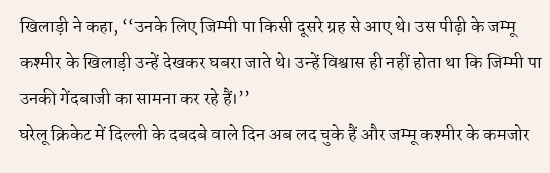खिलाड़ी ने कहा, ‘‘उनके लिए जिम्मी पा किसी दूसरे ग्रह से आए थे। उस पीढ़ी के जम्मू कश्मीर के खिलाड़ी उन्हें देखकर घबरा जाते थे। उन्हें विश्वास ही नहीं होता था कि जिम्मी पा उनकी गेंदबाजी का सामना कर रहे हैं।’’
घरेलू क्रिकेट में दिल्ली के दबदबे वाले दिन अब लद चुके हैं और जम्मू कश्मीर के कमजोर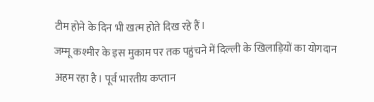टीम होने के दिन भी खत्म होते दिख रहे हैं।
जम्मू कश्मीर के इस मुकाम पर तक पहुंचने में दिल्ली के खिलाड़ियों का योगदान अहम रहा है। पूर्व भारतीय कप्तान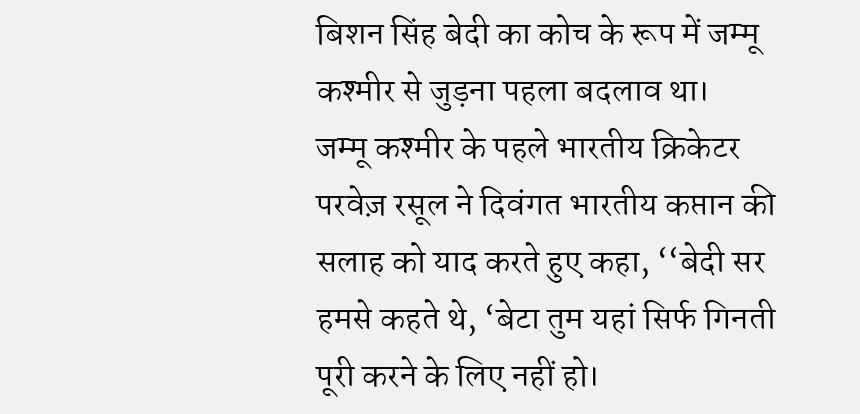बिशन सिंह बेदी का कोच के रूप में जम्मू कश्मीर से जुड़ना पहला बदलाव था।
जम्मू कश्मीर के पहले भारतीय क्रिकेटर परवेज़ रसूल ने दिवंगत भारतीय कप्तान की सलाह को याद करते हुए कहा, ‘‘बेदी सर हमसे कहते थे, ‘बेटा तुम यहां सिर्फ गिनती पूरी करने के लिए नहीं हो।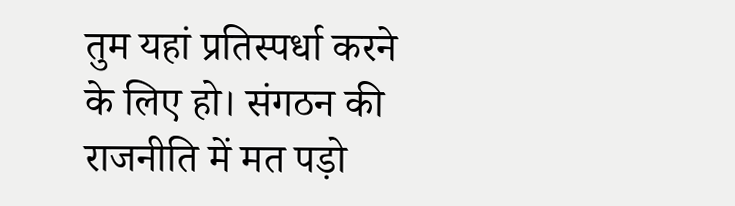तुम यहां प्रतिस्पर्धा करने के लिए हो। संगठन की राजनीति में मत पड़ो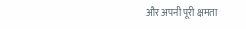और अपनी पूरी क्षमता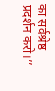का सर्वश्रेष्ठ प्रदर्शन करो।’’